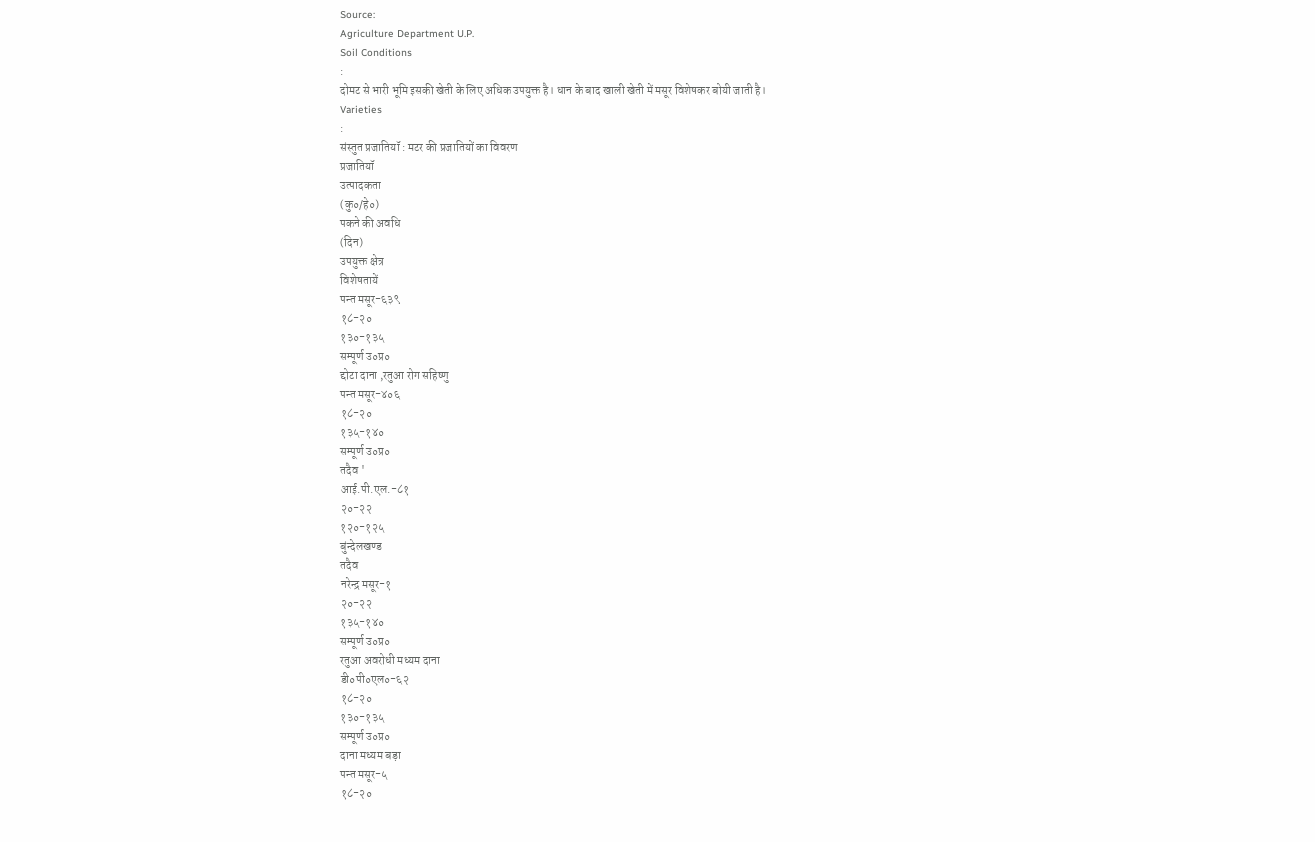Source:
Agriculture Department U.P.
Soil Conditions
:
दोमट से भारी भूमि इसकी खेती के लिए अधिक उपयुक्त है। धान के बाद खाली खेती में मसूर विशेषकर बोयी जाती है।
Varieties
:
संस्तुत प्रजातियॉ : मटर की प्रजातियों का विवरण
प्रजातियॉ
उत्पादकता
(कु०/हे०)
पकने की अवधि
(दिन)
उपयुक्त क्षेत्र
विशेषतायें
पन्त मसूर-६३९
१८-२०
१३०-१३५
सम्पूर्ण उ०प्र०
द्दोटा दाना ,रतुआ रोग सहिष्णु
पन्त मसूर-४०६
१८-२०
१३५-१४०
सम्पूर्ण उ०प्र०
तदैव '
आई.पी.एल.-८१
२०-२२
१२०-१२५
बुंन्देलखण्ड
तदैव
नरेन्द्र मसूर-१
२०-२२
१३५-१४०
सम्पूर्ण उ०प्र०
रतुआ अवरोधी मध्यम दाना
डी०पी०एल०-६२
१८-२०
१३०-१३५
सम्पूर्ण उ०प्र०
दाना मध्यम बड़ा
पन्त मसूर-५
१८-२०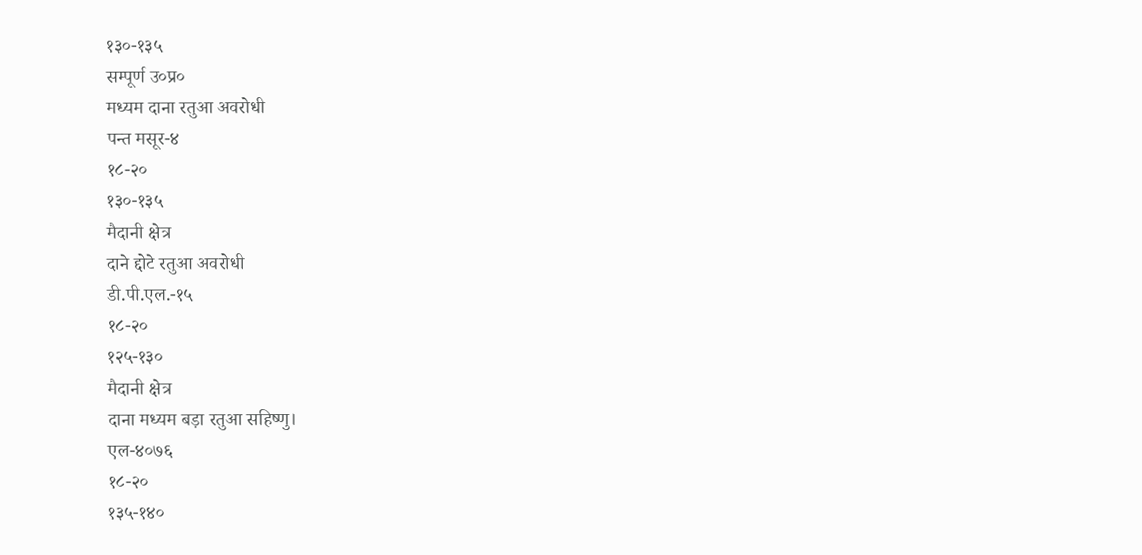१३०-१३५
सम्पूर्ण उ०प्र०
मध्यम दाना रतुआ अवरोधी
पन्त मसूर-४
१८-२०
१३०-१३५
मैदानी क्षेत्र
दाने द्दोटे रतुआ अवरोधी
डी.पी.एल.-१५
१८-२०
१२५-१३०
मैदानी क्षेत्र
दाना मध्यम बड़ा रतुआ सहिष्णु।
एल-४०७६
१८-२०
१३५-१४०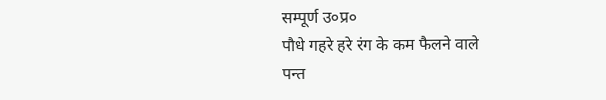सम्पूर्ण उ०प्र०
पौधे गहरे हरे रंग के कम फैलने वाले
पन्त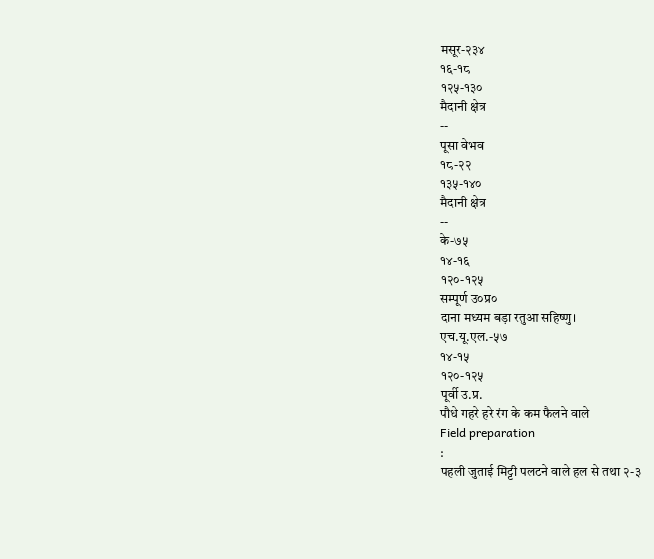मसूर-२३४
१६-१८
१२५-१३०
मैदानी क्षेत्र
--
पूसा वेभव
१८-२२
१३५-१४०
मैदानी क्षेत्र
--
के-७५
१४-१६
१२०-१२५
सम्पूर्ण उ०प्र०
दाना मध्यम बड़ा रतुआ सहिष्णु।
एच.यू.एल.-५७
१४-१५
१२०-१२५
पूर्वी उ.प्र.
पौधे गहरे हरे रंग के कम फैलने वाले
Field preparation
:
पहली जुताई मिट्टी पलटने वाले हल से तथा २-३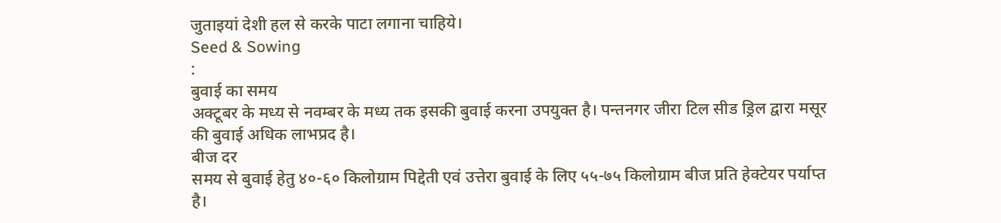जुताइयां देशी हल से करके पाटा लगाना चाहिये।
Seed & Sowing
:
बुवाई का समय
अक्टूबर के मध्य से नवम्बर के मध्य तक इसकी बुवाई करना उपयुक्त है। पन्तनगर जीरा टिल सीड ड्रिल द्वारा मसूर की बुवाई अधिक लाभप्रद है।
बीज दर
समय से बुवाई हेतु ४०-६० किलोग्राम पिद्देती एवं उत्तेरा बुवाई के लिए ५५-७५ किलोग्राम बीज प्रति हेक्टेयर पर्याप्त है।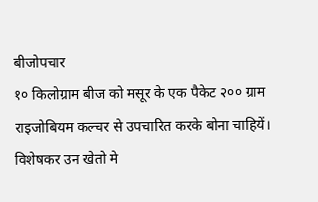बीजोपचार
१० किलोग्राम बीज को मसूर के एक पैकेट २०० ग्राम राइजोबियम कल्चर से उपचारित करके बोना चाहियें।
विशेषकर उन खेतो मे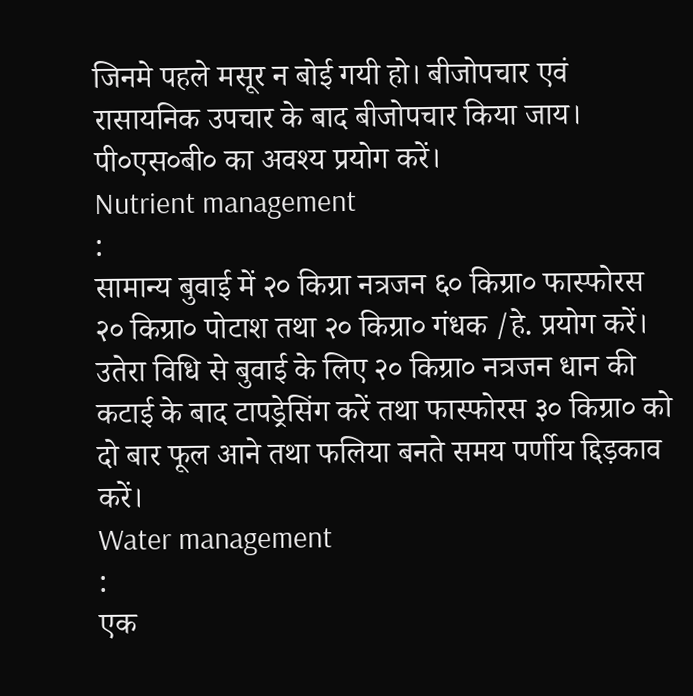जिनमे पहले मसूर न बोई गयी हो। बीजोपचार एवं रासायनिक उपचार के बाद बीजोपचार किया जाय। पी०एस०बी० का अवश्य प्रयोग करें।
Nutrient management
:
सामान्य बुवाई में २० किग्रा नत्रजन ६० किग्रा० फास्फोरस २० किग्रा० पोटाश तथा २० किग्रा० गंधक /हे. प्रयोग करें। उतेरा विधि से बुवाई के लिए २० किग्रा० नत्रजन धान की कटाई के बाद टापड्रेसिंग करें तथा फास्फोरस ३० किग्रा० को दो बार फूल आने तथा फलिया बनते समय पर्णीय द्दिड़काव करें।
Water management
:
एक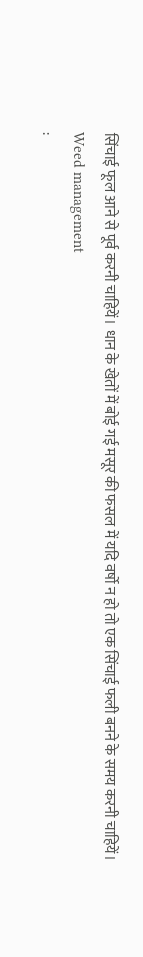सिंचाई फूल आने से पूर्व करनी चाहियें। धान के खेतों में बोई गई मसूर की फसल में यदि वर्षो न हो तो एक सिंचाई फली बनने के समय करनी चाहियें।
Weed management
: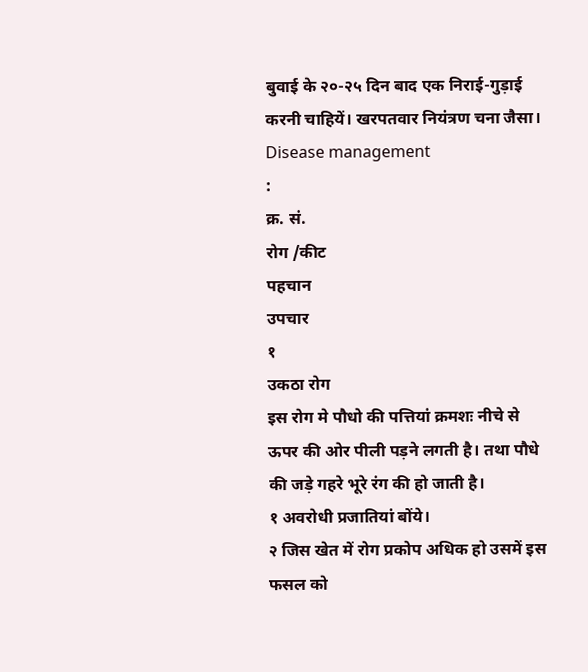बुवाई के २०-२५ दिन बाद एक निराई-गुड़ाई करनी चाहियें। खरपतवार नियंत्रण चना जैसा।
Disease management
:
क्र. सं.
रोग /कीट
पहचान
उपचार
१
उकठा रोग
इस रोग मे पौधो की पत्तियां क्रमशः नीचे से ऊपर की ओर पीली पड़ने लगती है। तथा पौधे की जड़े गहरे भूरे रंग की हो जाती है।
१ अवरोधी प्रजातियां बोंये।
२ जिस खेत में रोग प्रकोप अधिक हो उसमें इस फसल को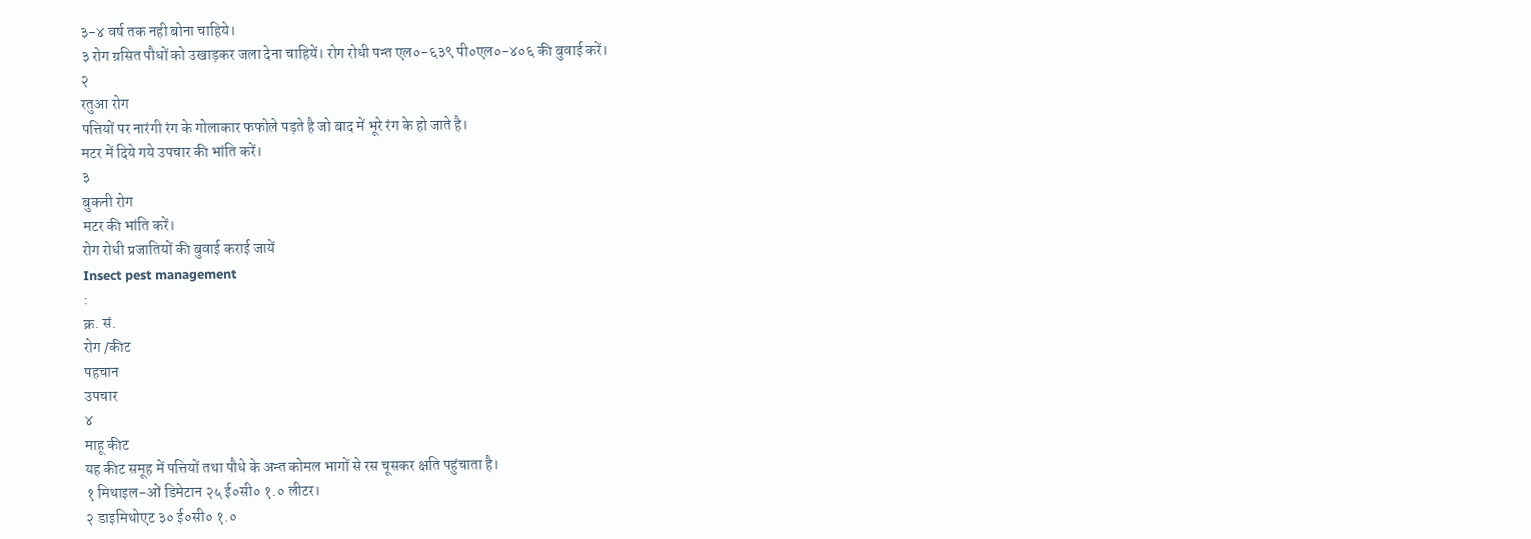३-४ वर्ष तक नही बोना चाहिये।
३ रोग ग्रसित पौधों को उखाड़कर जला देना चाहियें। रोग रोधी पन्त एल०-६३९ पी०एल०-४०६ की बुवाई करें।
२
रतुआ रोग
पत्तियों पर नारंगी रंग के गोलाकार फफोले पड़ते है जो बाद में भूरे रंग के हो जाते है।
मटर में दिये गये उपचार की भांति करें।
३
बुकनी रोग
मटर की भांति करें।
रोग रोधी प्रजातियों की बुवाई कराई जायें
Insect pest management
:
क्र. सं.
रोग /कीट
पहचान
उपचार
४
माहू कीट
यह कीट समूह में पत्तियों तथा पौधे के अन्त कोमल भागों से रस चूसकर क्षति पहुंचाता है।
१ मिथाइल-ओं डिमेटान २५ ई०सी० १.० लीटर।
२ डाइमिथोएट ३० ई०सी० १.०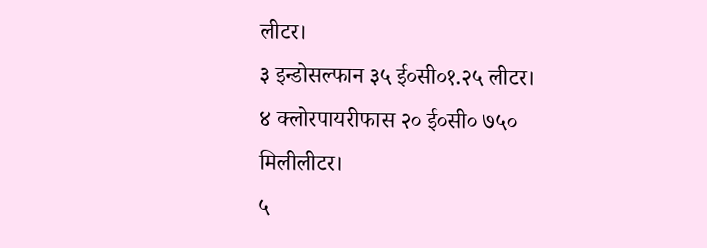लीटर।
३ इन्डोसल्फान ३५ ई०सी०१.२५ लीटर।
४ क्लोरपायरीफास २० ई०सी० ७५० मिलीलीटर।
५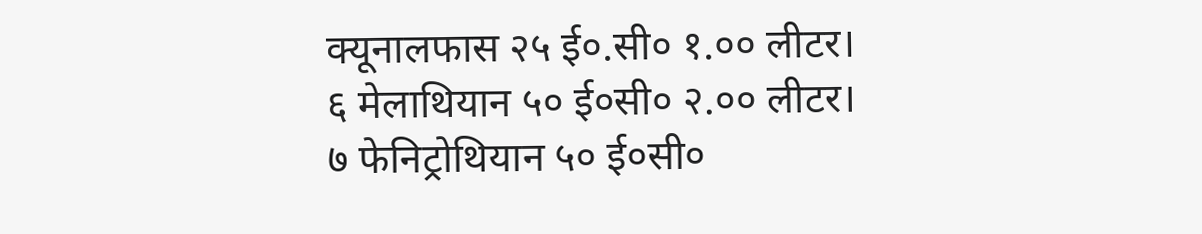क्यूनालफास २५ ई०.सी० १.०० लीटर।
६ मेलाथियान ५० ई०सी० २.०० लीटर।
७ फेनिट्रोथियान ५० ई०सी०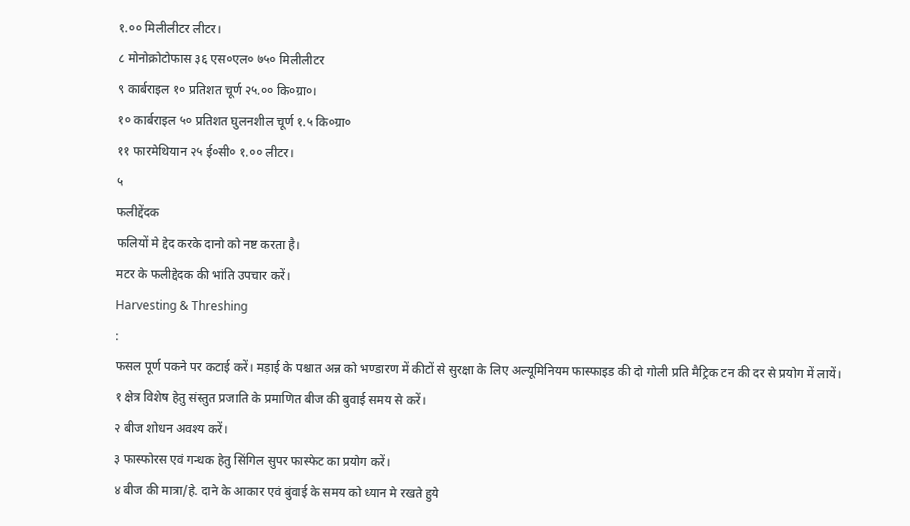१.०० मिलीलीटर लीटर।
८ मोनोक्रोटोफास ३६ एस०एल० ७५० मिलीलीटर
९ कार्बराइल १० प्रतिशत चूर्ण २५.०० कि०ग्रा०।
१० कार्बराइल ५० प्रतिशत घुलनशील चूर्ण १.५ कि०ग्रा०
११ फारमेथियान २५ ई०सी० १.०० लीटर।
५
फलीद्देंदक
फलियों मे द्देद करके दानो को नष्ट करता है।
मटर के फलीद्देदक की भांति उपचार करें।
Harvesting & Threshing
:
फसल पूर्ण पकने पर कटाई करें। मड़ाई के पश्चात अन्न को भण्डारण में कीटों से सुरक्षा के लिए अल्यूमिनियम फास्फाइड की दो गोली प्रति मैट्रिक टन की दर से प्रयोग में लायें।
१ क्षेत्र विशेष हेतु संस्तुत प्रजाति के प्रमाणित बीज की बुवाई समय से करें।
२ बीज शोधन अवश्य करें।
३ फास्फोरस एवं गन्धक हेतु सिंगिल सुपर फास्फेट का प्रयोग करें।
४ बीज की मात्रा/हे. दाने के आकार एवं बुंवाई के समय को ध्यान मे रखते हुये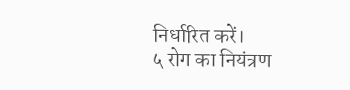निर्धारित करें।
५ रोग का नियंत्रण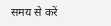समय से करें